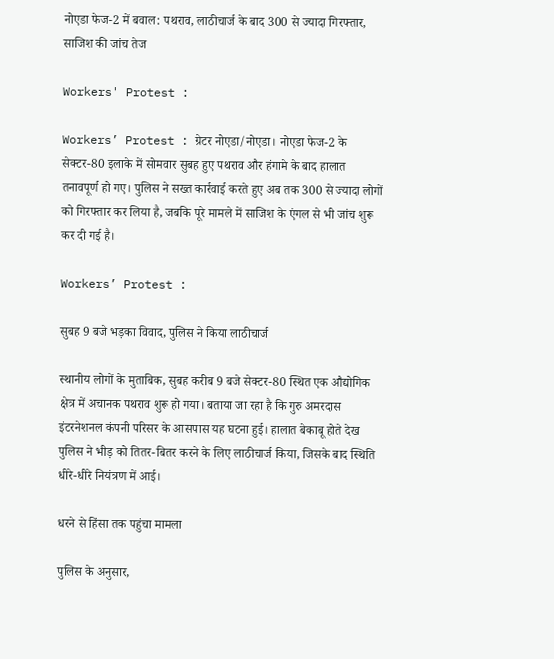नोएडा फेज-2 में बवाल: पथराव, लाठीचार्ज के बाद 300 से ज्यादा गिरफ्तार, साजिश की जांच तेज

Workers' Protest :

Workers’ Protest : ग्रेटर नोएडा/नोएडा। नोएडा फेज-2 के सेक्टर-80 इलाके में सोमवार सुबह हुए पथराव और हंगामे के बाद हालात तनावपूर्ण हो गए। पुलिस ने सख्त कार्रवाई करते हुए अब तक 300 से ज्यादा लोगों को गिरफ्तार कर लिया है, जबकि पूरे मामले में साजिश के एंगल से भी जांच शुरू कर दी गई है।

Workers’ Protest :

सुबह 9 बजे भड़का विवाद, पुलिस ने किया लाठीचार्ज

स्थानीय लोगों के मुताबिक, सुबह करीब 9 बजे सेक्टर-80 स्थित एक औद्योगिक क्षेत्र में अचानक पथराव शुरू हो गया। बताया जा रहा है कि गुरु अमरदास इंटरनेशनल कंपनी परिसर के आसपास यह घटना हुई। हालात बेकाबू होते देख पुलिस ने भीड़ को तितर-बितर करने के लिए लाठीचार्ज किया, जिसके बाद स्थिति धीरे-धीरे नियंत्रण में आई।

धरने से हिंसा तक पहुंचा मामला

पुलिस के अनुसार,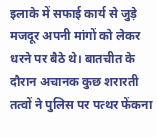इलाके में सफाई कार्य से जुड़े मजदूर अपनी मांगों को लेकर धरने पर बैठे थे। बातचीत के दौरान अचानक कुछ शरारती तत्वों ने पुलिस पर पत्थर फेंकना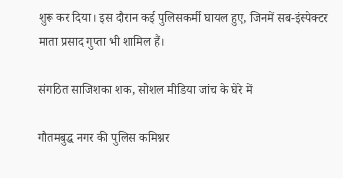शुरू कर दिया। इस दौरान कई पुलिसकर्मी घायल हुए, जिनमें सब-इंस्पेक्टर माता प्रसाद गुप्ता भी शामिल हैं।

संगठित साजिशका शक, सोशल मीडिया जांच के घेरे में

गौतमबुद्ध नगर की पुलिस कमिश्नर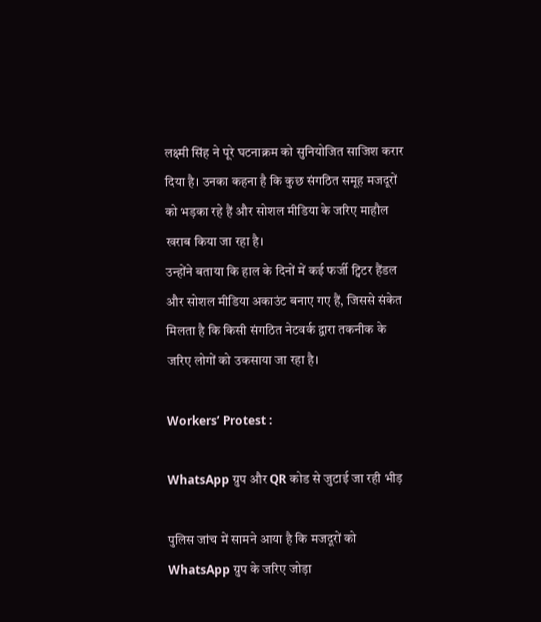लक्ष्मी सिंह ने पूरे घटनाक्रम को सुनियोजित साजिश करार दिया है। उनका कहना है कि कुछ संगठित समूह मजदूरों को भड़का रहे हैं और सोशल मीडिया के जरिए माहौल खराब किया जा रहा है।
उन्होंने बताया कि हाल के दिनों में कई फर्जी ट्विटर हैंडल और सोशल मीडिया अकाउंट बनाए गए हैं, जिससे संकेत मिलता है कि किसी संगठित नेटवर्क द्वारा तकनीक के जरिए लोगों को उकसाया जा रहा है।

Workers’ Protest :

WhatsApp ग्रुप और QR कोड से जुटाई जा रही भीड़

पुलिस जांच में सामने आया है कि मजदूरों को WhatsApp ग्रुप के जरिए जोड़ा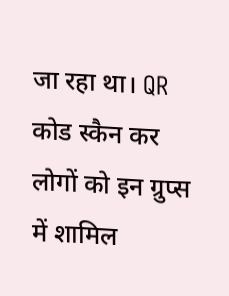जा रहा था। QR कोड स्कैन कर लोगों को इन ग्रुप्स में शामिल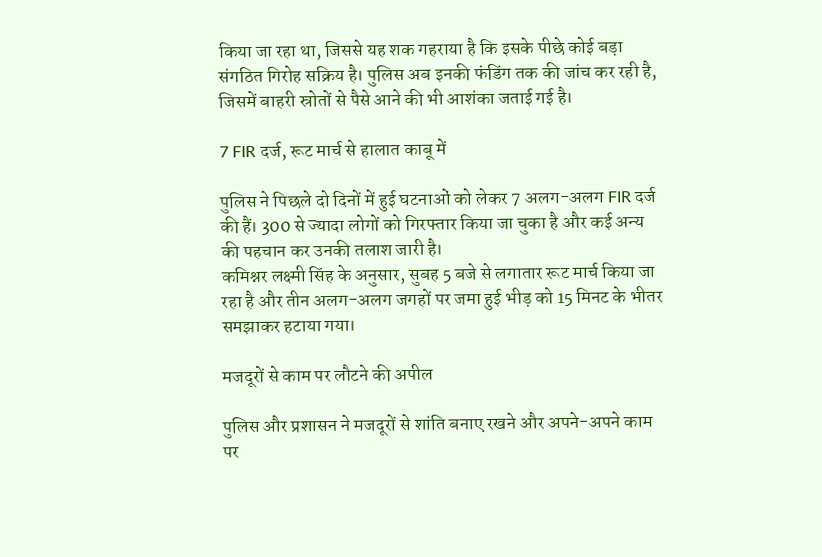किया जा रहा था, जिससे यह शक गहराया है कि इसके पीछे कोई बड़ा संगठित गिरोह सक्रिय है। पुलिस अब इनकी फंडिंग तक की जांच कर रही है, जिसमें बाहरी स्रोतों से पैसे आने की भी आशंका जताई गई है।

7 FIR दर्ज, रूट मार्च से हालात काबू में

पुलिस ने पिछले दो दिनों में हुई घटनाओं को लेकर 7 अलग-अलग FIR दर्ज की हैं। 300 से ज्यादा लोगों को गिरफ्तार किया जा चुका है और कई अन्य की पहचान कर उनकी तलाश जारी है।
कमिश्नर लक्ष्मी सिंह के अनुसार, सुबह 5 बजे से लगातार रूट मार्च किया जा रहा है और तीन अलग-अलग जगहों पर जमा हुई भीड़ को 15 मिनट के भीतर समझाकर हटाया गया।

मजदूरों से काम पर लौटने की अपील

पुलिस और प्रशासन ने मजदूरों से शांति बनाए रखने और अपने-अपने काम पर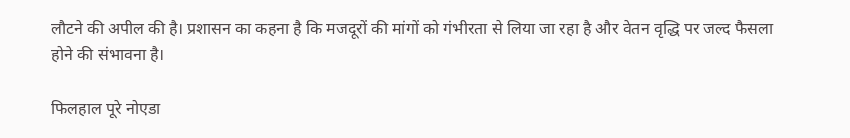लौटने की अपील की है। प्रशासन का कहना है कि मजदूरों की मांगों को गंभीरता से लिया जा रहा है और वेतन वृद्धि पर जल्द फैसला होने की संभावना है।

फिलहाल पूरे नोएडा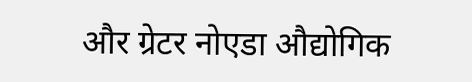और ग्रेटर नोएडा औद्योगिक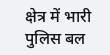क्षेत्र में भारी पुलिस बल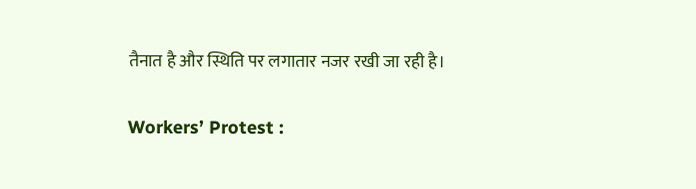तैनात है और स्थिति पर लगातार नजर रखी जा रही है।

Workers’ Protest :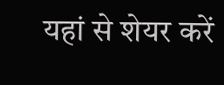यहां से शेयर करें